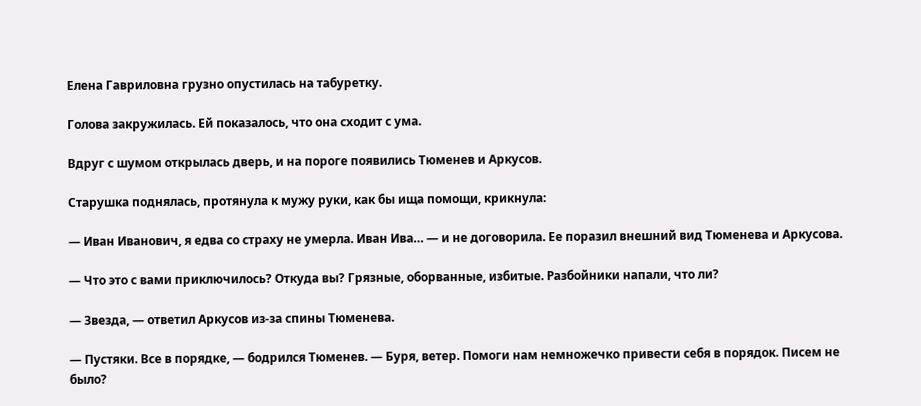Елена Гавриловна грузно опустилась на табуретку.

Голова закружилась. Ей показалось, что она сходит с ума.

Вдруг с шумом открылась дверь, и на пороге появились Тюменев и Аркусов.

Старушка поднялась, протянула к мужу руки, как бы ища помощи, крикнула:

— Иван Иванович, я едва со страху не умерла. Иван Ива… — и не договорила. Ее поразил внешний вид Тюменева и Аркусова.

— Что это с вами приключилось? Откуда вы? Грязные, оборванные, избитые. Разбойники напали, что ли?

— Звезда, — ответил Аркусов из-за спины Тюменева.

— Пустяки. Все в порядке, — бодрился Тюменев. — Буря, ветер. Помоги нам немножечко привести себя в порядок. Писем не было?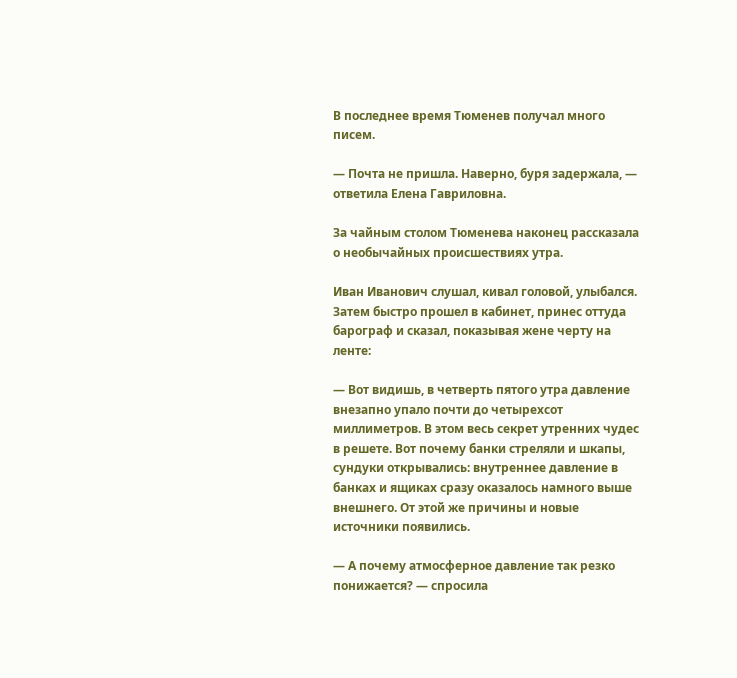В последнее время Тюменев получал много писем.

— Почта не пришла. Наверно, буря задержала, — ответила Елена Гавриловна.

За чайным столом Тюменева наконец рассказала о необычайных происшествиях утра.

Иван Иванович слушал, кивал головой, улыбался. Затем быстро прошел в кабинет, принес оттуда барограф и сказал, показывая жене черту на ленте:

— Вот видишь, в четверть пятого утра давление внезапно упало почти до четырехсот миллиметров. В этом весь секрет утренних чудес в решете. Вот почему банки стреляли и шкапы, сундуки открывались: внутреннее давление в банках и ящиках сразу оказалось намного выше внешнего. От этой же причины и новые источники появились.

— А почему атмосферное давление так резко понижается? — спросила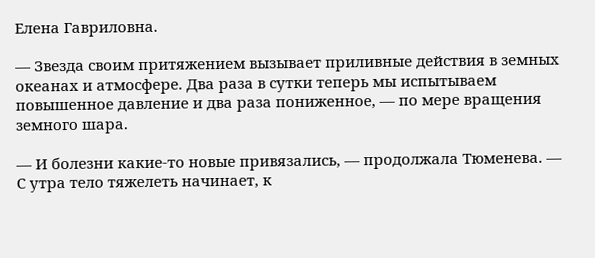Елена Гавриловна.

— Звезда своим притяжением вызывает приливные действия в земных океанах и атмосфере. Два раза в сутки теперь мы испытываем повышенное давление и два раза пониженное, — по мере вращения земного шара.

— И болезни какие-то новые привязались, — продолжала Тюменева. — С утра тело тяжелеть начинает, к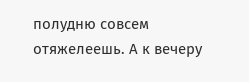полудню совсем отяжелеешь. А к вечеру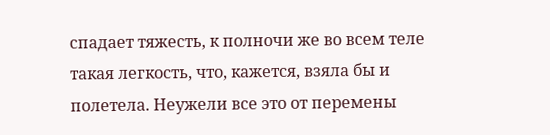спадает тяжесть, к полночи же во всем теле такая легкость, что, кажется, взяла бы и полетела. Неужели все это от перемены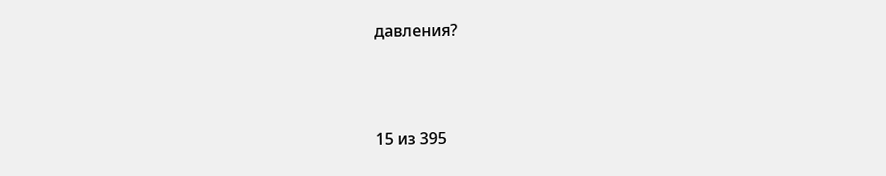давления?



15 из 395